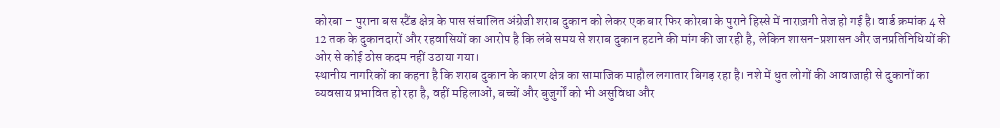कोरबा – पुराना बस स्टैंड क्षेत्र के पास संचालित अंग्रेजी शराब दुकान को लेकर एक बार फिर कोरबा के पुराने हिस्से में नाराज़गी तेज हो गई है। वार्ड क्रमांक 4 से 12 तक के दुकानदारों और रहवासियों का आरोप है कि लंबे समय से शराब दुकान हटाने की मांग की जा रही है, लेकिन शासन-प्रशासन और जनप्रतिनिधियों की ओर से कोई ठोस कदम नहीं उठाया गया।
स्थानीय नागरिकों का कहना है कि शराब दुकान के कारण क्षेत्र का सामाजिक माहौल लगातार बिगड़ रहा है। नशे में धुत लोगों की आवाजाही से दुकानों का व्यवसाय प्रभावित हो रहा है, वहीं महिलाओं, बच्चों और बुजुर्गों को भी असुविधा और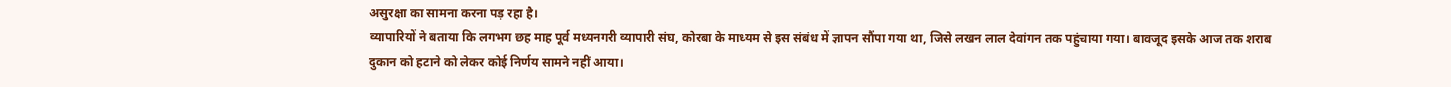असुरक्षा का सामना करना पड़ रहा है।
व्यापारियों ने बताया कि लगभग छह माह पूर्व मध्यनगरी व्यापारी संघ, कोरबा के माध्यम से इस संबंध में ज्ञापन सौंपा गया था, जिसे लखन लाल देवांगन तक पहुंचाया गया। बावजूद इसके आज तक शराब दुकान को हटाने को लेकर कोई निर्णय सामने नहीं आया।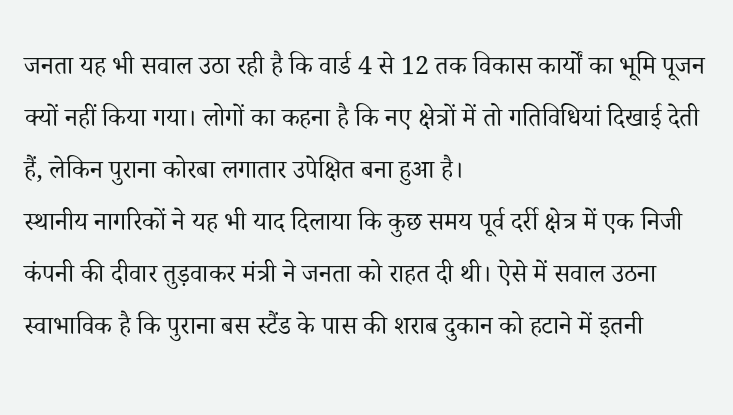जनता यह भी सवाल उठा रही है कि वार्ड 4 से 12 तक विकास कार्यों का भूमि पूजन क्यों नहीं किया गया। लोगों का कहना है कि नए क्षेत्रों में तो गतिविधियां दिखाई देती हैं, लेकिन पुराना कोरबा लगातार उपेक्षित बना हुआ है।
स्थानीय नागरिकों ने यह भी याद दिलाया कि कुछ समय पूर्व दर्री क्षेत्र में एक निजी कंपनी की दीवार तुड़वाकर मंत्री ने जनता को राहत दी थी। ऐसे में सवाल उठना स्वाभाविक है कि पुराना बस स्टैंड के पास की शराब दुकान को हटाने में इतनी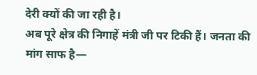देरी क्यों की जा रही है।
अब पूरे क्षेत्र की निगाहें मंत्री जी पर टिकी हैं। जनता की मांग साफ है—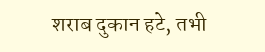शराब दुकान हटे, तभी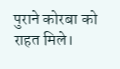पुराने कोरबा को राहत मिले।